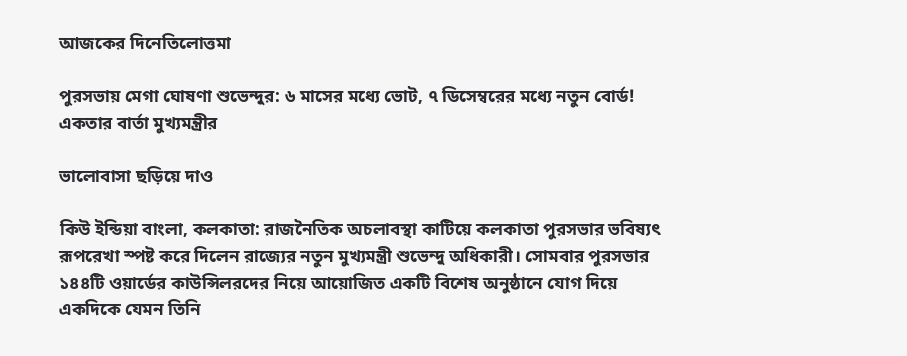আজকের দিনেতিলোত্তমা

পুরসভায় মেগা ঘোষণা শুভেন্দুর: ৬ মাসের মধ্যে ভোট, ৭ ডিসেম্বরের মধ্যে নতুন বোর্ড! একতার বার্তা মুখ্যমন্ত্রীর

ভালোবাসা ছড়িয়ে দাও

কিউ ইন্ডিয়া বাংলা, কলকাতা: রাজনৈতিক অচলাবস্থা কাটিয়ে কলকাতা পুরসভার ভবিষ্যৎ রূপরেখা স্পষ্ট করে দিলেন রাজ্যের নতুন মুখ্যমন্ত্রী শুভেন্দু অধিকারী। সোমবার পুরসভার ১৪৪টি ওয়ার্ডের কাউন্সিলরদের নিয়ে আয়োজিত একটি বিশেষ অনুষ্ঠানে যোগ দিয়ে একদিকে যেমন তিনি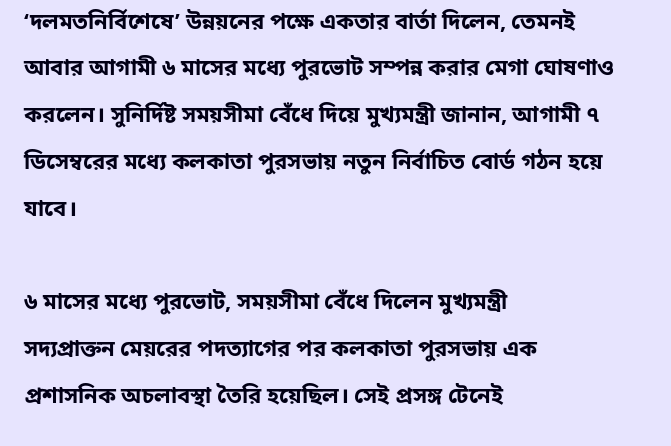‘দলমতনির্বিশেষে’ উন্নয়নের পক্ষে একতার বার্তা দিলেন, তেমনই আবার আগামী ৬ মাসের মধ্যে পুরভোট সম্পন্ন করার মেগা ঘোষণাও করলেন। সুনির্দিষ্ট সময়সীমা বেঁধে দিয়ে মুখ্যমন্ত্রী জানান, আগামী ৭ ডিসেম্বরের মধ্যে কলকাতা পুরসভায় নতুন নির্বাচিত বোর্ড গঠন হয়ে যাবে।

৬ মাসের মধ্যে পুরভোট, সময়সীমা বেঁধে দিলেন মুখ্যমন্ত্রী
সদ্যপ্রাক্তন মেয়রের পদত্যাগের পর কলকাতা পুরসভায় এক প্রশাসনিক অচলাবস্থা তৈরি হয়েছিল। সেই প্রসঙ্গ টেনেই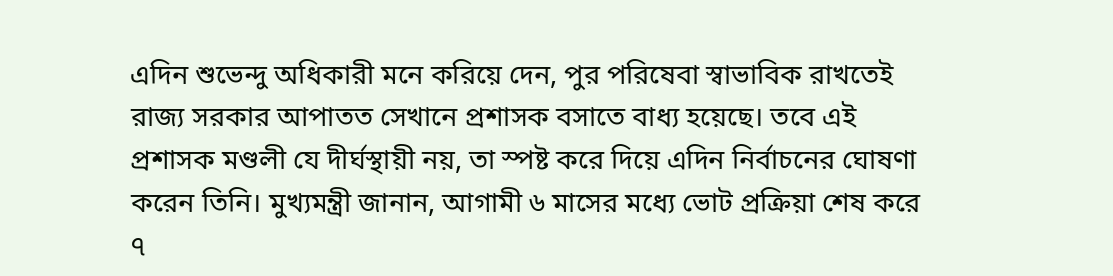এদিন শুভেন্দু অধিকারী মনে করিয়ে দেন, পুর পরিষেবা স্বাভাবিক রাখতেই রাজ্য সরকার আপাতত সেখানে প্রশাসক বসাতে বাধ্য হয়েছে। তবে এই প্রশাসক মণ্ডলী যে দীর্ঘস্থায়ী নয়, তা স্পষ্ট করে দিয়ে এদিন নির্বাচনের ঘোষণা করেন তিনি। মুখ্যমন্ত্রী জানান, আগামী ৬ মাসের মধ্যে ভোট প্রক্রিয়া শেষ করে ৭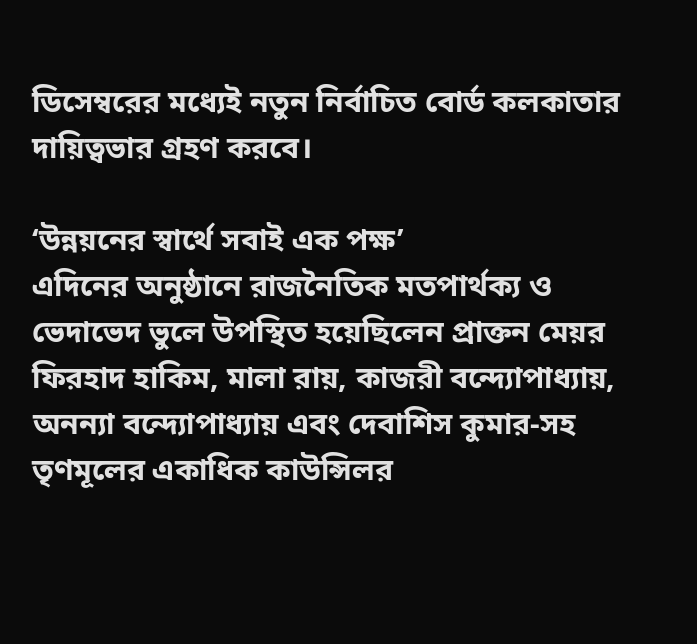ডিসেম্বরের মধ্যেই নতুন নির্বাচিত বোর্ড কলকাতার দায়িত্বভার গ্রহণ করবে।

‘উন্নয়নের স্বার্থে সবাই এক পক্ষ’
এদিনের অনুষ্ঠানে রাজনৈতিক মতপার্থক্য ও ভেদাভেদ ভুলে উপস্থিত হয়েছিলেন প্রাক্তন মেয়র ফিরহাদ হাকিম, মালা রায়, কাজরী বন্দ্যোপাধ্যায়, অনন্যা বন্দ্যোপাধ্যায় এবং দেবাশিস কুমার-সহ তৃণমূলের একাধিক কাউন্সিলর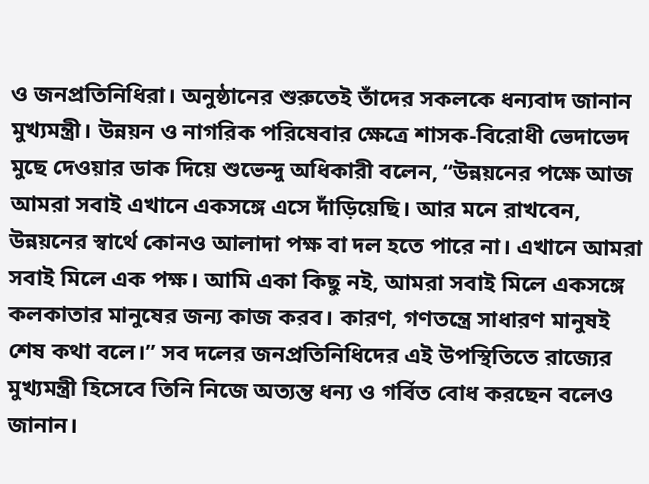ও জনপ্রতিনিধিরা। অনুষ্ঠানের শুরুতেই তাঁদের সকলকে ধন্যবাদ জানান মুখ্যমন্ত্রী। উন্নয়ন ও নাগরিক পরিষেবার ক্ষেত্রে শাসক-বিরোধী ভেদাভেদ মুছে দেওয়ার ডাক দিয়ে শুভেন্দু অধিকারী বলেন, “উন্নয়নের পক্ষে আজ আমরা সবাই এখানে একসঙ্গে এসে দাঁড়িয়েছি। আর মনে রাখবেন, উন্নয়নের স্বার্থে কোনও আলাদা পক্ষ বা দল হতে পারে না। এখানে আমরা সবাই মিলে এক পক্ষ। আমি একা কিছু নই, আমরা সবাই মিলে একসঙ্গে কলকাতার মানুষের জন্য কাজ করব। কারণ, গণতন্ত্রে সাধারণ মানুষই শেষ কথা বলে।” সব দলের জনপ্রতিনিধিদের এই উপস্থিতিতে রাজ্যের মুখ্যমন্ত্রী হিসেবে তিনি নিজে অত্যন্ত ধন্য ও গর্বিত বোধ করছেন বলেও জানান।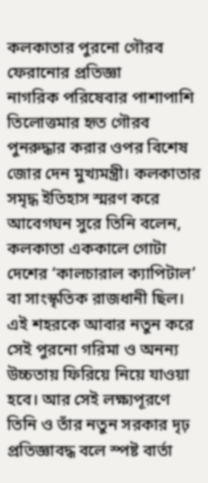কলকাতার পুরনো গৌরব ফেরানোর প্রতিজ্ঞা
নাগরিক পরিষেবার পাশাপাশি তিলোত্তমার হৃত গৌরব পুনরুদ্ধার করার ওপর বিশেষ জোর দেন মুখ্যমন্ত্রী। কলকাতার সমৃদ্ধ ইতিহাস স্মরণ করে আবেগঘন সুরে তিনি বলেন, কলকাতা এককালে গোটা দেশের ‘কালচারাল ক্যাপিটাল’ বা সাংস্কৃতিক রাজধানী ছিল। এই শহরকে আবার নতুন করে সেই পুরনো গরিমা ও অনন্য উচ্চতায় ফিরিয়ে নিয়ে যাওয়া হবে। আর সেই লক্ষ্যপূরণে তিনি ও তাঁর নতুন সরকার দৃঢ় প্রতিজ্ঞাবদ্ধ বলে স্পষ্ট বার্তা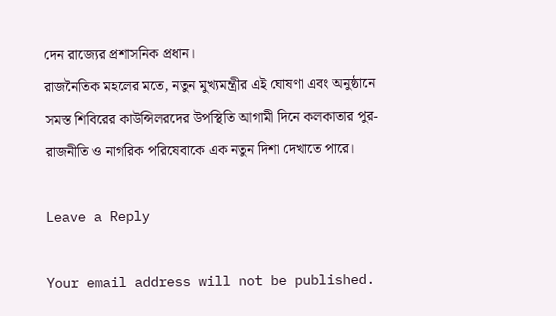দেন রাজ্যের প্রশাসনিক প্রধান।
রাজনৈতিক মহলের মতে, নতুন মুখ্যমন্ত্রীর এই ঘোষণা এবং অনুষ্ঠানে সমস্ত শিবিরের কাউন্সিলরদের উপস্থিতি আগামী দিনে কলকাতার পুর-রাজনীতি ও নাগরিক পরিষেবাকে এক নতুন দিশা দেখাতে পারে।

Leave a Reply

Your email address will not be published.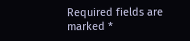Required fields are marked *